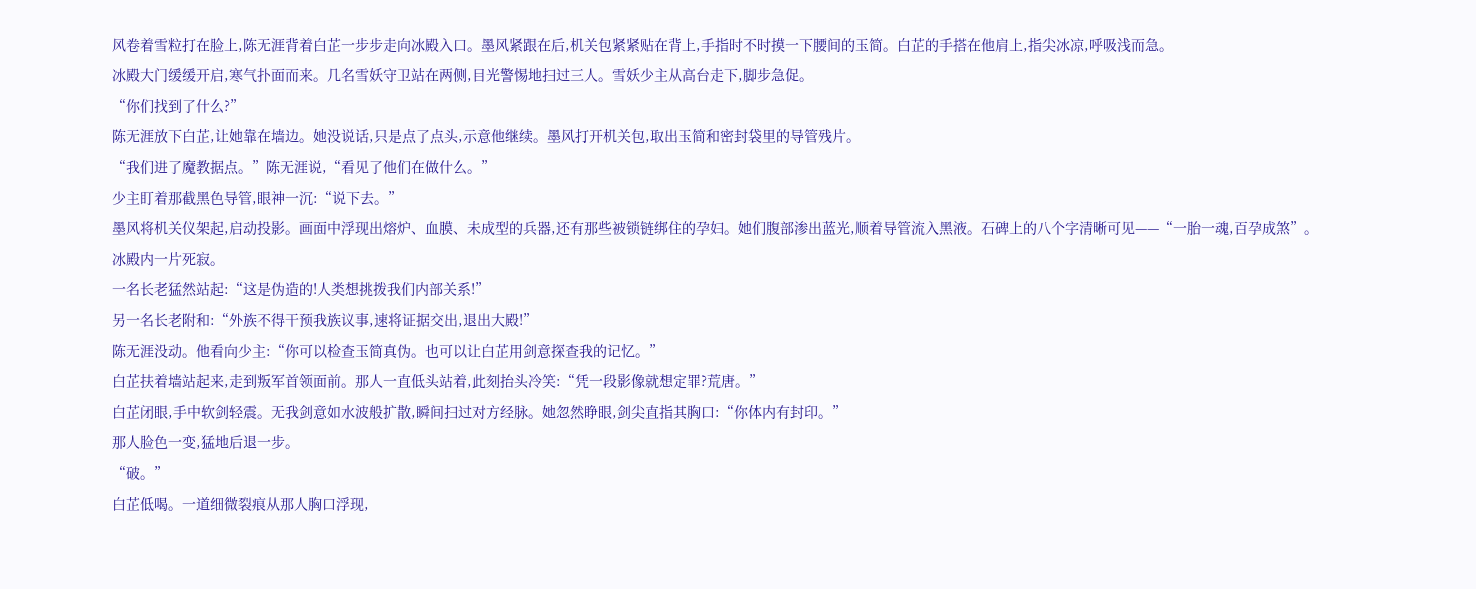风卷着雪粒打在脸上,陈无涯背着白芷一步步走向冰殿入口。墨风紧跟在后,机关包紧紧贴在背上,手指时不时摸一下腰间的玉简。白芷的手搭在他肩上,指尖冰凉,呼吸浅而急。
冰殿大门缓缓开启,寒气扑面而来。几名雪妖守卫站在两侧,目光警惕地扫过三人。雪妖少主从高台走下,脚步急促。
“你们找到了什么?”
陈无涯放下白芷,让她靠在墙边。她没说话,只是点了点头,示意他继续。墨风打开机关包,取出玉简和密封袋里的导管残片。
“我们进了魔教据点。”陈无涯说,“看见了他们在做什么。”
少主盯着那截黑色导管,眼神一沉:“说下去。”
墨风将机关仪架起,启动投影。画面中浮现出熔炉、血膜、未成型的兵器,还有那些被锁链绑住的孕妇。她们腹部渗出蓝光,顺着导管流入黑液。石碑上的八个字清晰可见——“一胎一魂,百孕成煞”。
冰殿内一片死寂。
一名长老猛然站起:“这是伪造的!人类想挑拨我们内部关系!”
另一名长老附和:“外族不得干预我族议事,速将证据交出,退出大殿!”
陈无涯没动。他看向少主:“你可以检查玉简真伪。也可以让白芷用剑意探查我的记忆。”
白芷扶着墙站起来,走到叛军首领面前。那人一直低头站着,此刻抬头冷笑:“凭一段影像就想定罪?荒唐。”
白芷闭眼,手中软剑轻震。无我剑意如水波般扩散,瞬间扫过对方经脉。她忽然睁眼,剑尖直指其胸口:“你体内有封印。”
那人脸色一变,猛地后退一步。
“破。”
白芷低喝。一道细微裂痕从那人胸口浮现,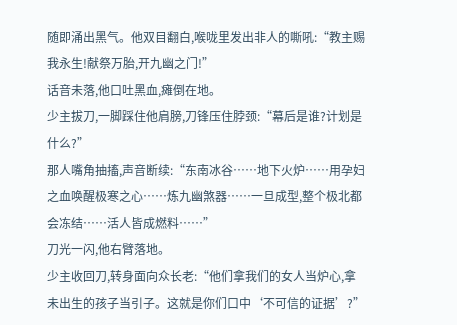随即涌出黑气。他双目翻白,喉咙里发出非人的嘶吼:“教主赐我永生!献祭万胎,开九幽之门!”
话音未落,他口吐黑血,瘫倒在地。
少主拔刀,一脚踩住他肩膀,刀锋压住脖颈:“幕后是谁?计划是什么?”
那人嘴角抽搐,声音断续:“东南冰谷……地下火炉……用孕妇之血唤醒极寒之心……炼九幽煞器……一旦成型,整个极北都会冻结……活人皆成燃料……”
刀光一闪,他右臂落地。
少主收回刀,转身面向众长老:“他们拿我们的女人当炉心,拿未出生的孩子当引子。这就是你们口中‘不可信的证据’?”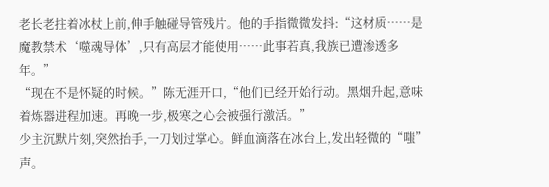老长老拄着冰杖上前,伸手触碰导管残片。他的手指微微发抖:“这材质……是魔教禁术‘噬魂导体’,只有高层才能使用……此事若真,我族已遭渗透多年。”
“现在不是怀疑的时候。”陈无涯开口,“他们已经开始行动。黑烟升起,意味着炼器进程加速。再晚一步,极寒之心会被强行激活。”
少主沉默片刻,突然抬手,一刀划过掌心。鲜血滴落在冰台上,发出轻微的“嗤”声。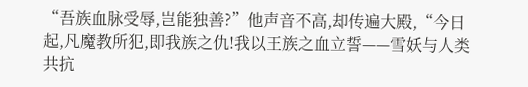“吾族血脉受辱,岂能独善?”他声音不高,却传遍大殿,“今日起,凡魔教所犯,即我族之仇!我以王族之血立誓——雪妖与人类共抗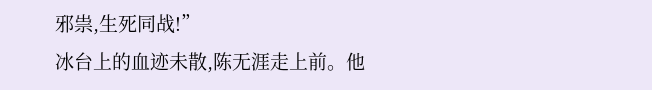邪祟,生死同战!”
冰台上的血迹未散,陈无涯走上前。他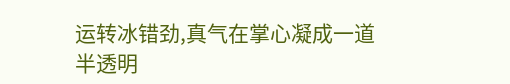运转冰错劲,真气在掌心凝成一道半透明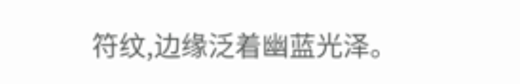符纹,边缘泛着幽蓝光泽。